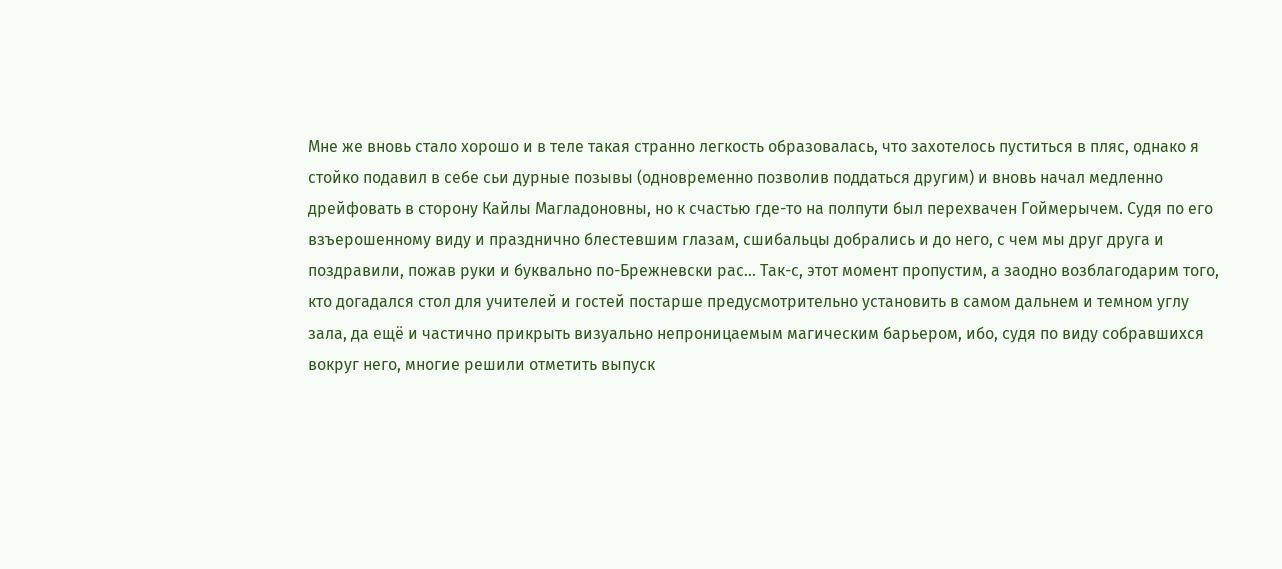Мне же вновь стало хорошо и в теле такая странно легкость образовалась, что захотелось пуститься в пляс, однако я стойко подавил в себе сьи дурные позывы (одновременно позволив поддаться другим) и вновь начал медленно дрейфовать в сторону Кайлы Магладоновны, но к счастью где-то на полпути был перехвачен Гоймерычем. Судя по его взъерошенному виду и празднично блестевшим глазам, сшибальцы добрались и до него, с чем мы друг друга и поздравили, пожав руки и буквально по-Брежневски рас… Так-с, этот момент пропустим, а заодно возблагодарим того, кто догадался стол для учителей и гостей постарше предусмотрительно установить в самом дальнем и темном углу зала, да ещё и частично прикрыть визуально непроницаемым магическим барьером, ибо, судя по виду собравшихся вокруг него, многие решили отметить выпуск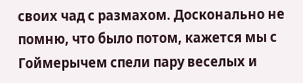своих чад с размахом. Досконально не помню, что было потом, кажется мы с Гоймерычем спели пару веселых и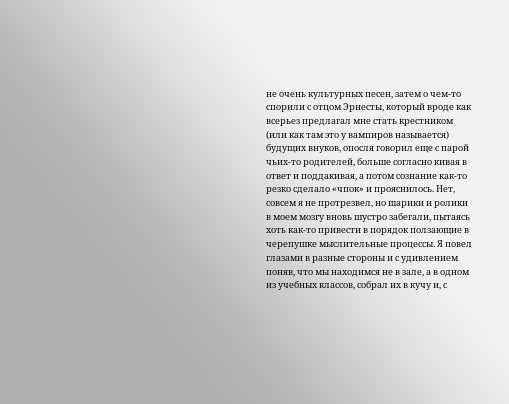не очень культурных песен, затем о чем-то спорили с отцом Эрнесты, который вроде как всерьез предлагал мне стать крестником (или как там это у вампиров называется) будущих внуков, опосля говорил еще с парой чьих-то родителей, больше согласно кивая в ответ и поддакивая, а потом сознание как-то резко сделало «чпок» и прояснилось. Нет, совсем я не протрезвел, но шарики и ролики в моем мозгу вновь шустро забегали, пытаясь хоть как-то привести в порядок ползающие в черепушке мыслительные процессы. Я повел глазами в разные стороны и с удивлением поняв, что мы находимся не в зале, а в одном из учебных классов, собрал их в кучу и, с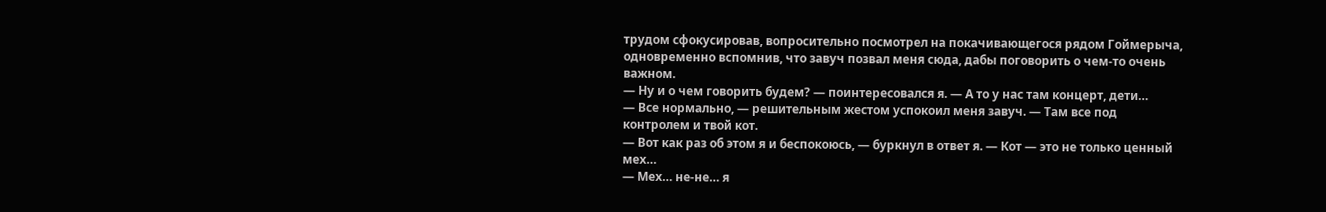трудом сфокусировав, вопросительно посмотрел на покачивающегося рядом Гоймерыча, одновременно вспомнив, что завуч позвал меня сюда, дабы поговорить о чем-то очень важном.
— Ну и о чем говорить будем? — поинтересовался я. — А то у нас там концерт, дети…
— Все нормально, — решительным жестом успокоил меня завуч. — Там все под контролем и твой кот.
— Вот как раз об этом я и беспокоюсь, — буркнул в ответ я. — Кот — это не только ценный мех…
— Мех… не-не… я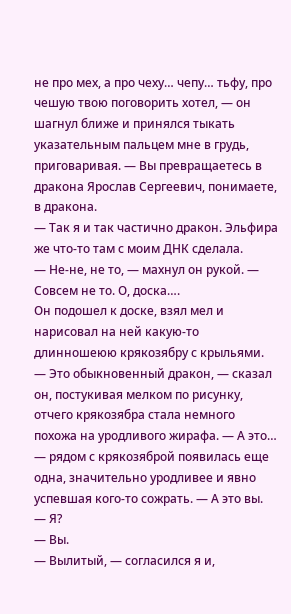не про мех, а про чеху… чепу… тьфу, про чешую твою поговорить хотел, — он шагнул ближе и принялся тыкать указательным пальцем мне в грудь, приговаривая. — Вы превращаетесь в дракона Ярослав Сергеевич, понимаете, в дракона.
— Так я и так частично дракон. Эльфира же что-то там с моим ДНК сделала.
— Не-не, не то, — махнул он рукой. — Совсем не то. О, доска….
Он подошел к доске, взял мел и нарисовал на ней какую-то длинношеюю крякозябру с крыльями.
— Это обыкновенный дракон, — сказал он, постукивая мелком по рисунку, отчего крякозябра стала немного похожа на уродливого жирафа. — А это… — рядом с крякозяброй появилась еще одна, значительно уродливее и явно успевшая кого-то сожрать. — А это вы.
— Я?
— Вы.
— Вылитый, — согласился я и,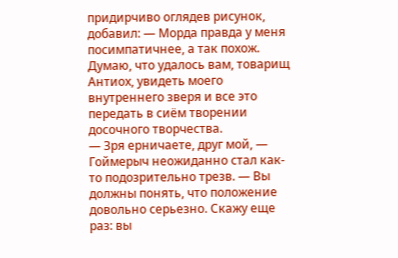придирчиво оглядев рисунок, добавил: — Морда правда у меня посимпатичнее, а так похож. Думаю, что удалось вам, товарищ Антиох, увидеть моего внутреннего зверя и все это передать в сиём творении досочного творчества.
— Зря ерничаете, друг мой, — Гоймерыч неожиданно стал как-то подозрительно трезв. — Вы должны понять, что положение довольно серьезно. Скажу еще раз: вы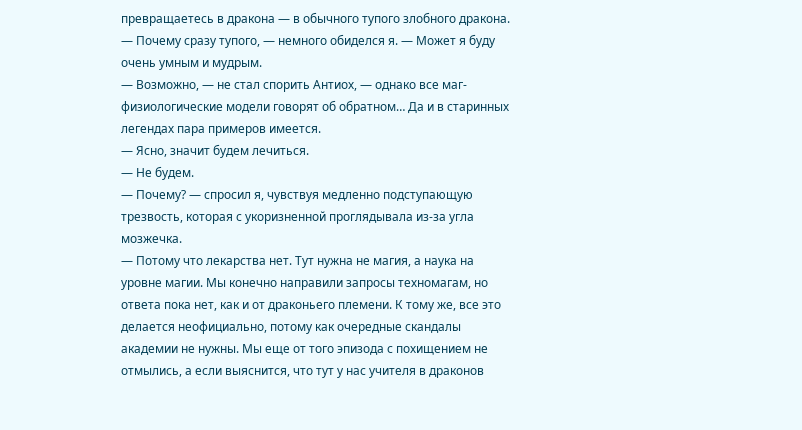превращаетесь в дракона — в обычного тупого злобного дракона.
— Почему сразу тупого, — немного обиделся я. — Может я буду очень умным и мудрым.
— Возможно, — не стал спорить Антиох, — однако все маг-физиологические модели говорят об обратном… Да и в старинных легендах пара примеров имеется.
— Ясно, значит будем лечиться.
— Не будем.
— Почему? — спросил я, чувствуя медленно подступающую трезвость, которая с укоризненной проглядывала из-за угла мозжечка.
— Потому что лекарства нет. Тут нужна не магия, а наука на уровне магии. Мы конечно направили запросы техномагам, но ответа пока нет, как и от драконьего племени. К тому же, все это делается неофициально, потому как очередные скандалы академии не нужны. Мы еще от того эпизода с похищением не отмылись, а если выяснится, что тут у нас учителя в драконов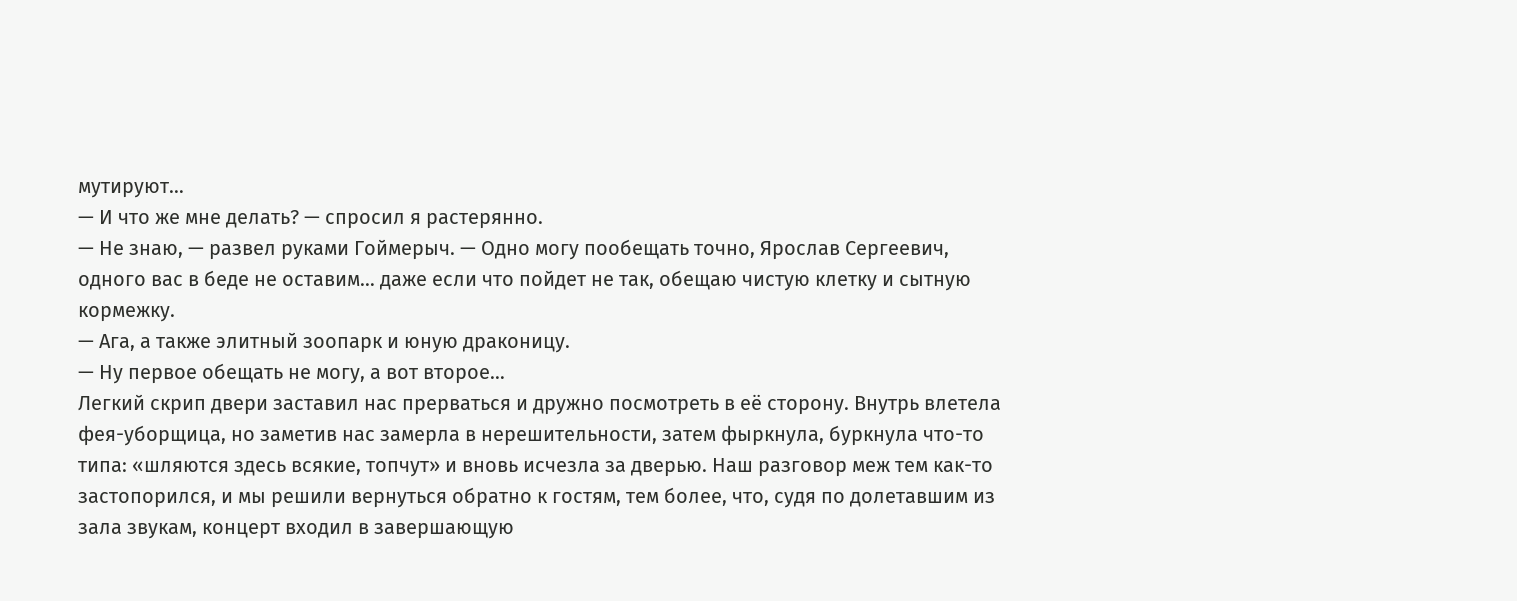мутируют…
— И что же мне делать? — спросил я растерянно.
— Не знаю, — развел руками Гоймерыч. — Одно могу пообещать точно, Ярослав Сергеевич, одного вас в беде не оставим… даже если что пойдет не так, обещаю чистую клетку и сытную кормежку.
— Ага, а также элитный зоопарк и юную драконицу.
— Ну первое обещать не могу, а вот второе…
Легкий скрип двери заставил нас прерваться и дружно посмотреть в её сторону. Внутрь влетела фея-уборщица, но заметив нас замерла в нерешительности, затем фыркнула, буркнула что-то типа: «шляются здесь всякие, топчут» и вновь исчезла за дверью. Наш разговор меж тем как-то застопорился, и мы решили вернуться обратно к гостям, тем более, что, судя по долетавшим из зала звукам, концерт входил в завершающую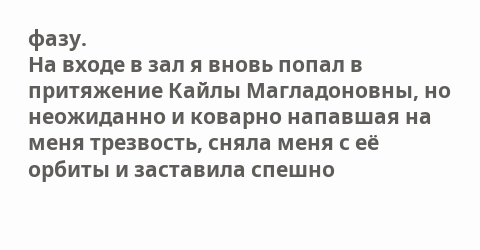фазу.
На входе в зал я вновь попал в притяжение Кайлы Магладоновны, но неожиданно и коварно напавшая на меня трезвость, сняла меня с её орбиты и заставила спешно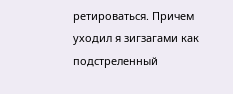ретироваться. Причем уходил я зигзагами как подстреленный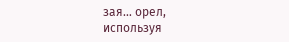зая… орел, используя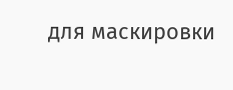для маскировки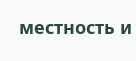местность и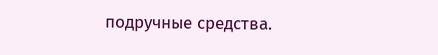подручные средства.